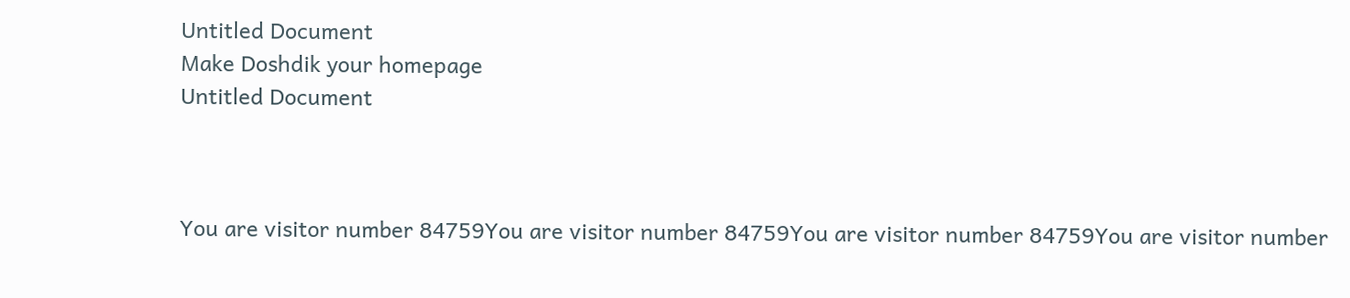Untitled Document
Make Doshdik your homepage
Untitled Document



You are visitor number 84759You are visitor number 84759You are visitor number 84759You are visitor number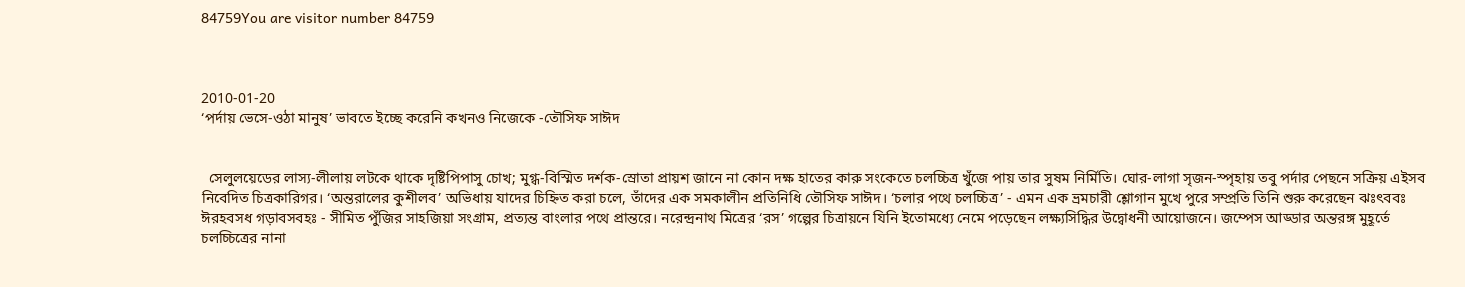84759You are visitor number 84759



2010-01-20
‘পর্দায় ভেসে-ওঠা মানুষ’ ভাবতে ইচ্ছে করেনি কখনও নিজেকে -তৌসিফ সাঈদ


  সেলুলয়েডের লাস্য-লীলায় লটকে থাকে দৃষ্টিপিপাসু চোখ; মুগ্ধ-বিস্মিত দর্শক-স্রোতা প্রায়শ জানে না কোন দক্ষ হাতের কারু সংকেতে চলচ্চিত্র খুঁজে পায় তার সুষম নির্মিতি। ঘোর-লাগা সৃজন-স্পৃহায় তবু পর্দার পেছনে সক্রিয় এইসব নিবেদিত চিত্রকারিগর। ‘অন্তরালের কুশীলব’ অভিধায় যাদের চিহ্নিত করা চলে, তাঁদের এক সমকালীন প্রতিনিধি তৌসিফ সাঈদ। ‘চলার পথে চলচ্চিত্র’ - এমন এক ভ্রমচারী শ্লোগান মুখে পুরে সম্প্রতি তিনি শুরু করেছেন ঝঃৎববঃ ঈরহবসধ গড়াবসবহঃ - সীমিত পুঁজির সাহজিয়া সংগ্রাম, প্রত্যন্ত বাংলার পথে প্রান্তরে। নরেন্দ্রনাথ মিত্রের ‘রস’ গল্পের চিত্রায়নে যিনি ইতোমধ্যে নেমে পড়েছেন লক্ষ্যসিদ্ধির উদ্বোধনী আয়োজনে। জম্পেস আড্ডার অন্তরঙ্গ মুহূর্তে চলচ্চিত্রের নানা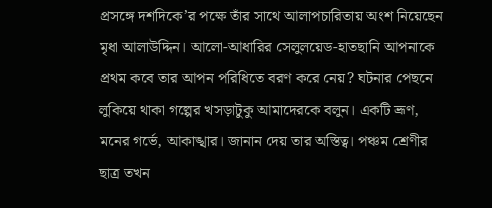প্রসঙ্গে দশদিকে’র পক্ষে তাঁর সাথে আলাপচারিতায় অংশ নিয়েছেন মৃধা আলাউদ্দিন। আলো-আধারির সেলুলয়েড-হাতছানি আপনাকে প্রথম কবে তার আপন পরিধিতে বরণ করে নেয়? ঘটনার পেছনে লুকিয়ে থাকা গল্পের খসড়াটুকু আমাদেরকে বলুন। একটি ভ্রূণ, মনের গর্ভে, আকাঙ্খার। জানান দেয় তার অস্তিত্ব। পঞ্চম শ্রেণীর ছাত্র তখন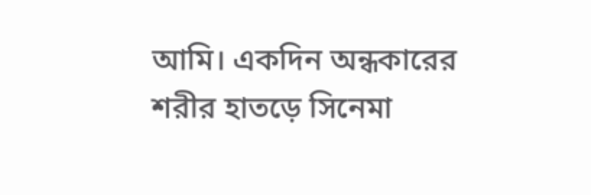আমি। একদিন অন্ধকারের শরীর হাতড়ে সিনেমা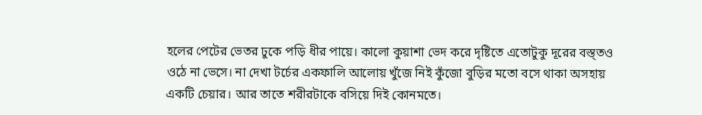হলের পেটের ভেতর ঢুকে পড়ি ধীর পায়ে। কালো কুয়াশা ভেদ করে দৃষ্টিতে এতোটুকু দূরের বস্ত্তও ওঠে না ভেসে। না দেখা টর্চের একফালি আলোয় খুঁজে নিই কুঁজো বুড়ির মতো বসে থাকা অসহায় একটি চেয়ার। আর তাতে শরীরটাকে বসিয়ে দিই কোনমতে।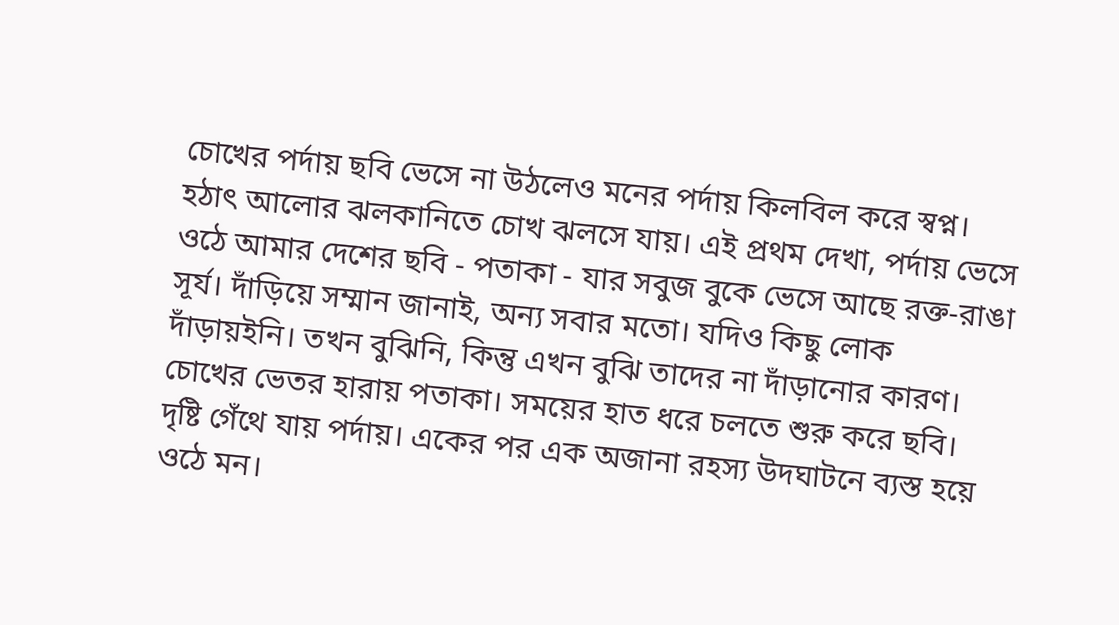চোখের পর্দায় ছবি ভেসে না উঠলেও মনের পর্দায় কিলবিল করে স্বপ্ন। হঠাৎ আলোর ঝলকানিতে চোখ ঝলসে যায়। এই প্রথম দেখা, পর্দায় ভেসে ওঠে আমার দেশের ছবি - পতাকা - যার সবুজ বুকে ভেসে আছে রক্ত-রাঙা সূর্য। দাঁড়িয়ে সম্মান জানাই, অন্য সবার মতো। যদিও কিছু লোক দাঁড়ায়ইনি। তখন বুঝিনি, কিন্তু এখন বুঝি তাদের না দাঁড়ানোর কারণ। চোখের ভেতর হারায় পতাকা। সময়ের হাত ধরে চলতে শুরু করে ছবি। দৃষ্টি গেঁথে যায় পর্দায়। একের পর এক অজানা রহস্য উদঘাটনে ব্যস্ত হয়ে ওঠে মন।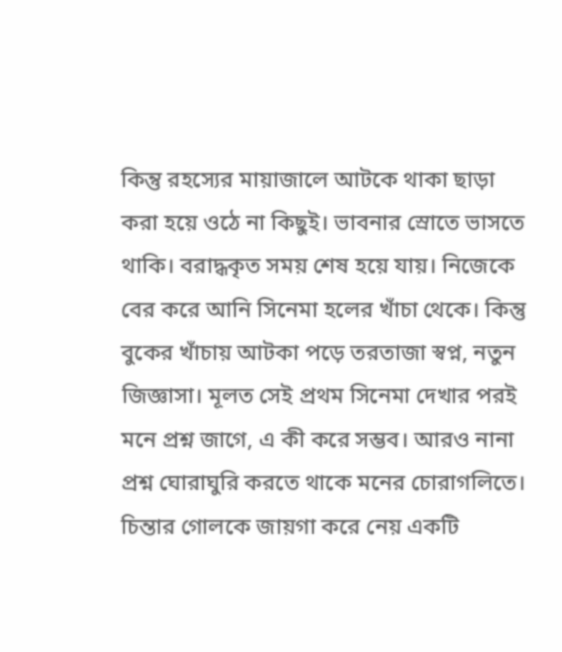কিন্তু রহস্যের মায়াজালে আটকে থাকা ছাড়া করা হয়ে ওঠে না কিছুই। ভাবনার স্রোতে ভাসতে থাকি। বরাদ্ধকৃত সময় শেষ হয়ে যায়। নিজেকে বের করে আনি সিনেমা হলের খাঁচা থেকে। কিন্তু বুকের খাঁচায় আটকা পড়ে তরতাজা স্বপ্ন, নতুন জিজ্ঞাসা। মূলত সেই প্রথম সিনেমা দেখার পরই মনে প্রশ্ন জাগে, এ কী করে সম্ভব। আরও নানা প্রশ্ন ঘোরাঘুরি করতে থাকে মনের চোরাগলিতে। চিন্তার গোলকে জায়গা করে নেয় একটি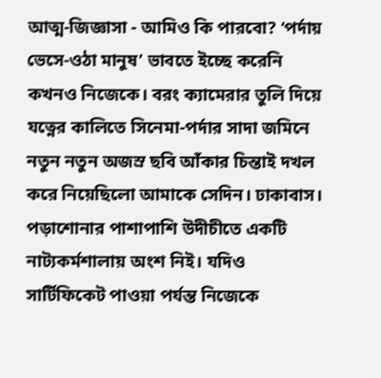আত্ম-জিজ্ঞাসা - আমিও কি পারবো? ‘পর্দায় ভেসে-ওঠা মানুষ’ ভাবতে ইচ্ছে করেনি কখনও নিজেকে। বরং ক্যামেরার তুলি দিয়ে যত্নের কালিতে সিনেমা-পর্দার সাদা জমিনে নতুন নতুন অজস্র ছবি আঁকার চিন্তাই দখল করে নিয়েছিলো আমাকে সেদিন। ঢাকাবাস। পড়াশোনার পাশাপাশি উদীচীতে একটি নাট্যকর্মশালায় অংশ নিই। যদিও সার্টিফিকেট পাওয়া পর্যন্ত নিজেকে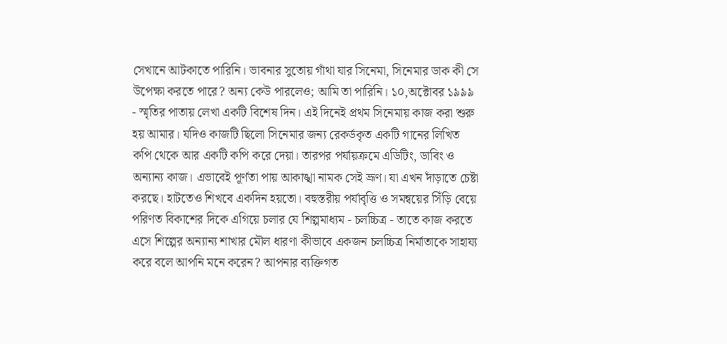সেখানে আটকাতে পারিনি। ভাবনার সুতোয় গাঁথা যার সিনেমা, সিনেমার ডাক কী সে উপেক্ষা করতে পারে? অন্য কেউ পারলেও; আমি তা পারিনি। ১০,অক্টোবর ১৯৯৯ - স্মৃতির পাতায় লেখা একটি বিশেষ দিন। এই দিনেই প্রথম সিনেমায় কাজ করা শুরু হয় আমার। যদিও কাজটি ছিলো সিনেমার জন্য রেকর্ডকৃত একটি গানের লিখিত কপি থেকে আর একটি কপি করে দেয়া। তারপর পর্যায়ক্রমে এডিটিং, ডাবিং ও অন্যান্য কাজ। এভাবেই পূর্ণতা পায় আকাঙ্খা নামক সেই ভ্রূণ। যা এখন দাঁড়াতে চেষ্টা করছে। হাটতেও শিখবে একদিন হয়তো। বহুস্তরীয় পর্যাবৃত্তি ও সমন্বয়ের সিঁড়ি বেয়ে পরিণত বিকাশের দিকে এগিয়ে চলার যে শিল্পমাধ্যম - চলচ্চিত্র - তাতে কাজ করতে এসে শিল্পের অন্যান্য শাখার মৌল ধারণা কীভাবে একজন চলচ্চিত্র নির্মাতাকে সাহায্য করে বলে আপনি মনে করেন? আপনার ব্যক্তিগত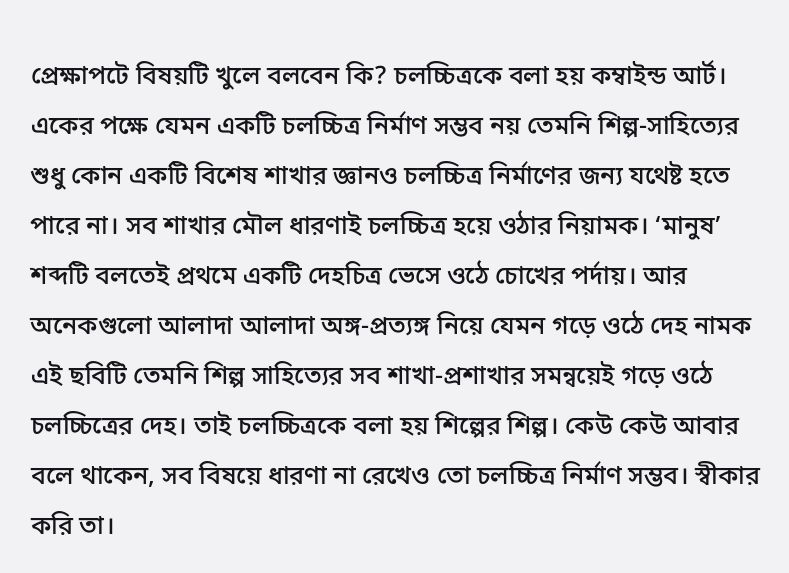প্রেক্ষাপটে বিষয়টি খুলে বলবেন কি? চলচ্চিত্রকে বলা হয় কম্বাইন্ড আর্ট। একের পক্ষে যেমন একটি চলচ্চিত্র নির্মাণ সম্ভব নয় তেমনি শিল্প-সাহিত্যের শুধু কোন একটি বিশেষ শাখার জ্ঞানও চলচ্চিত্র নির্মাণের জন্য যথেষ্ট হতে পারে না। সব শাখার মৌল ধারণাই চলচ্চিত্র হয়ে ওঠার নিয়ামক। ‘মানুষ’ শব্দটি বলতেই প্রথমে একটি দেহচিত্র ভেসে ওঠে চোখের পর্দায়। আর অনেকগুলো আলাদা আলাদা অঙ্গ-প্রত্যঙ্গ নিয়ে যেমন গড়ে ওঠে দেহ নামক এই ছবিটি তেমনি শিল্প সাহিত্যের সব শাখা-প্রশাখার সমন্বয়েই গড়ে ওঠে চলচ্চিত্রের দেহ। তাই চলচ্চিত্রকে বলা হয় শিল্পের শিল্প। কেউ কেউ আবার বলে থাকেন, সব বিষয়ে ধারণা না রেখেও তো চলচ্চিত্র নির্মাণ সম্ভব। স্বীকার করি তা।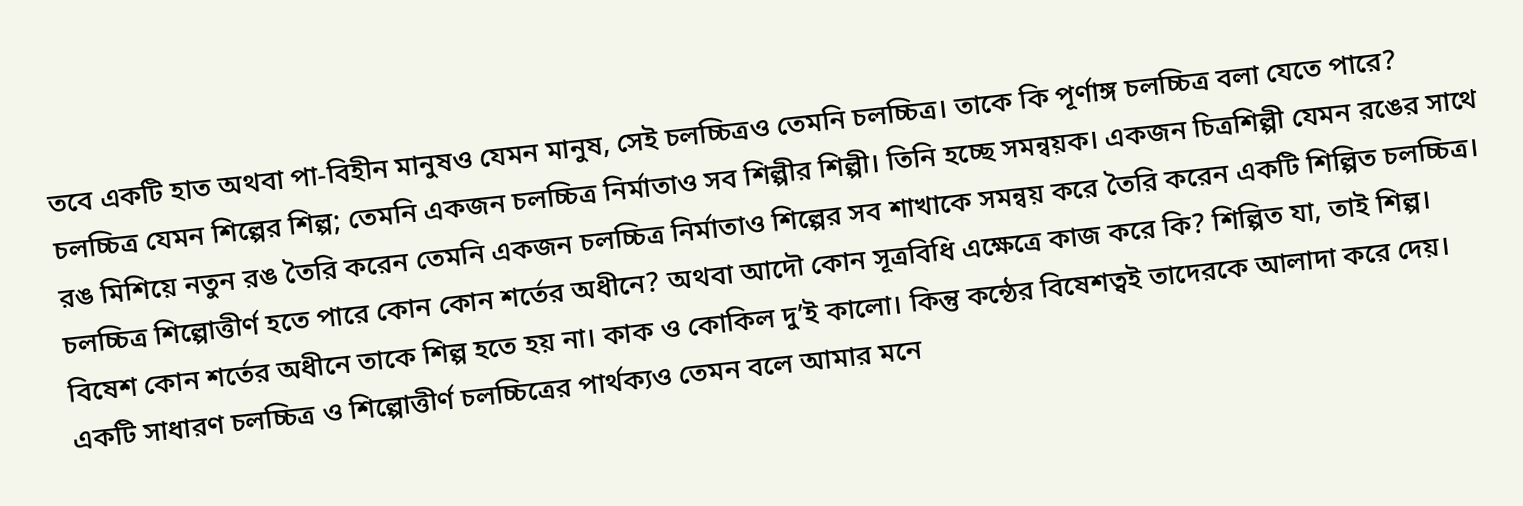তবে একটি হাত অথবা পা-বিহীন মানুষও যেমন মানুষ, সেই চলচ্চিত্রও তেমনি চলচ্চিত্র। তাকে কি পূর্ণাঙ্গ চলচ্চিত্র বলা যেতে পারে? চলচ্চিত্র যেমন শিল্পের শিল্প; তেমনি একজন চলচ্চিত্র নির্মাতাও সব শিল্পীর শিল্পী। তিনি হচ্ছে সমন্বয়ক। একজন চিত্রশিল্পী যেমন রঙের সাথে রঙ মিশিয়ে নতুন রঙ তৈরি করেন তেমনি একজন চলচ্চিত্র নির্মাতাও শিল্পের সব শাখাকে সমন্বয় করে তৈরি করেন একটি শিল্পিত চলচ্চিত্র। চলচ্চিত্র শিল্পোত্তীর্ণ হতে পারে কোন কোন শর্তের অধীনে? অথবা আদৌ কোন সূত্রবিধি এক্ষেত্রে কাজ করে কি? শিল্পিত যা, তাই শিল্প। বিষেশ কোন শর্তের অধীনে তাকে শিল্প হতে হয় না। কাক ও কোকিল দু’ই কালো। কিন্তু কন্ঠের বিষেশত্বই তাদেরকে আলাদা করে দেয়। একটি সাধারণ চলচ্চিত্র ও শিল্পোত্তীর্ণ চলচ্চিত্রের পার্থক্যও তেমন বলে আমার মনে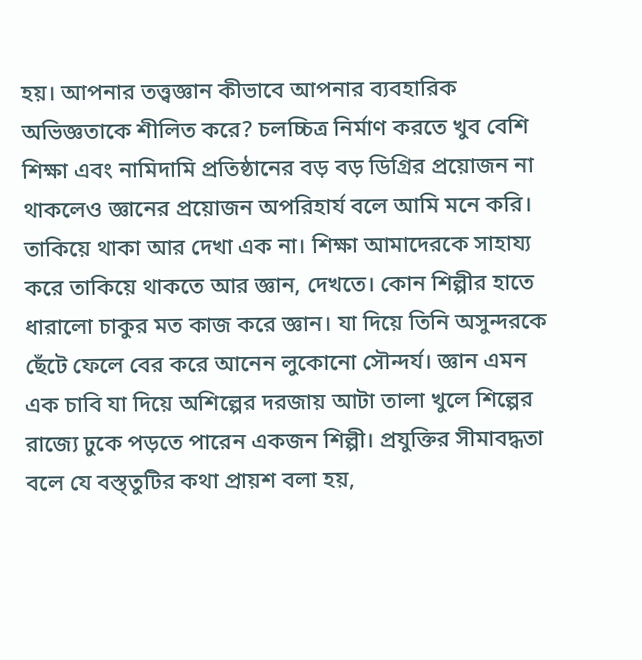হয়। আপনার তত্ত্বজ্ঞান কীভাবে আপনার ব্যবহারিক অভিজ্ঞতাকে শীলিত করে? চলচ্চিত্র নির্মাণ করতে খুব বেশি শিক্ষা এবং নামিদামি প্রতিষ্ঠানের বড় বড় ডিগ্রির প্রয়োজন না থাকলেও জ্ঞানের প্রয়োজন অপরিহার্য বলে আমি মনে করি। তাকিয়ে থাকা আর দেখা এক না। শিক্ষা আমাদেরকে সাহায্য করে তাকিয়ে থাকতে আর জ্ঞান, দেখতে। কোন শিল্পীর হাতে ধারালো চাকুর মত কাজ করে জ্ঞান। যা দিয়ে তিনি অসুন্দরকে ছেঁটে ফেলে বের করে আনেন লুকোনো সৌন্দর্য। জ্ঞান এমন এক চাবি যা দিয়ে অশিল্পের দরজায় আটা তালা খুলে শিল্পের রাজ্যে ঢুকে পড়তে পারেন একজন শিল্পী। প্রযুক্তির সীমাবদ্ধতা বলে যে বস্ত্তুটির কথা প্রায়শ বলা হয়,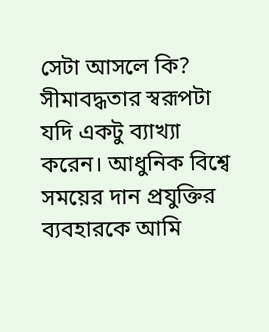সেটা আসলে কি? সীমাবদ্ধতার স্বরূপটা যদি একটু ব্যাখ্যা করেন। আধুনিক বিশ্বে সময়ের দান প্রযুক্তির ব্যবহারকে আমি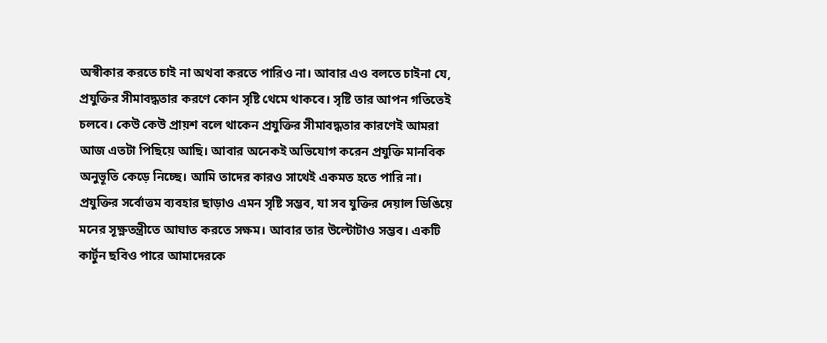অস্বীকার করতে চাই না অথবা করতে পারিও না। আবার এও বলতে চাইনা যে, প্রযুক্তির সীমাবদ্ধতার করণে কোন সৃষ্টি থেমে থাকবে। সৃষ্টি তার আপন গতিতেই চলবে। কেউ কেউ প্রায়শ বলে থাকেন প্রযুক্তির সীমাবদ্ধতার কারণেই আমরা আজ এতটা পিছিয়ে আছি। আবার অনেকই অভিযোগ করেন প্রযুক্তি মানবিক অনুভূতি কেড়ে নিচ্ছে। আমি তাদের কারও সাথেই একমত হতে পারি না। প্রযুক্তির সর্বোত্তম ব্যবহার ছাড়াও এমন সৃষ্টি সম্ভব, যা সব যুক্তির দেয়াল ডিঙিয়ে মনের সূক্ষ্ণতন্ত্রীতে আঘাত করতে সক্ষম। আবার তার উল্টোটাও সম্ভব। একটি কার্টুন ছবিও পারে আমাদেরকে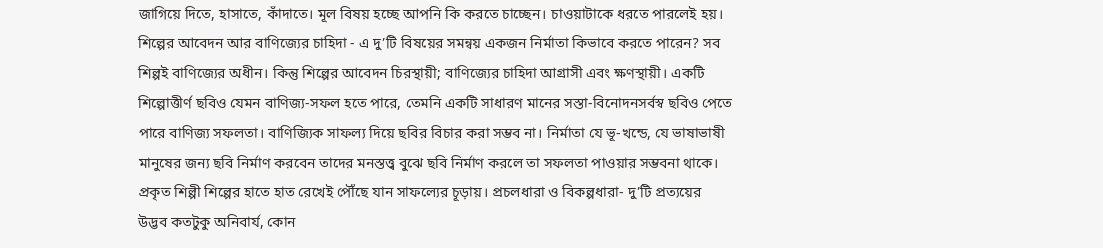জাগিয়ে দিতে, হাসাতে, কাঁদাতে। মূল বিষয় হচ্ছে আপনি কি করতে চাচ্ছেন। চাওয়াটাকে ধরতে পারলেই হয়। শিল্পের আবেদন আর বাণিজ্যের চাহিদা - এ দু’টি বিষয়ের সমন্বয় একজন নির্মাতা কিভাবে করতে পারেন? সব শিল্পই বাণিজ্যের অধীন। কিন্তু শিল্পের আবেদন চিরস্থায়ী; বাণিজ্যের চাহিদা আগ্রাসী এবং ক্ষণস্থায়ী। একটি শিল্পোত্তীর্ণ ছবিও যেমন বাণিজ্য-সফল হতে পারে, তেমনি একটি সাধারণ মানের সস্তা-বিনোদনসর্বস্ব ছবিও পেতে পারে বাণিজ্য সফলতা। বাণিজ্যিক সাফল্য দিয়ে ছবির বিচার করা সম্ভব না। নির্মাতা যে ভূ-খন্ডে, যে ভাষাভাষী মানুষের জন্য ছবি নির্মাণ করবেন তাদের মনস্তত্ত্ব বুঝে ছবি নির্মাণ করলে তা সফলতা পাওয়ার সম্ভবনা থাকে। প্রকৃত শিল্পী শিল্পের হাতে হাত রেখেই পৌঁছে যান সাফল্যের চূড়ায়। প্রচলধারা ও বিকল্পধারা- দু’টি প্রত্যয়ের উদ্ভব কতটুকু অনিবার্য, কোন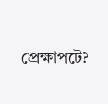প্রেক্ষাপটে?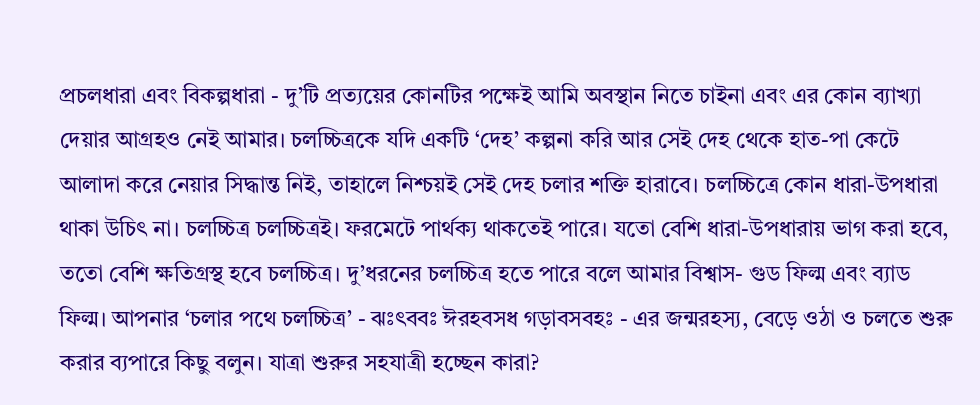প্রচলধারা এবং বিকল্পধারা - দু’টি প্রত্যয়ের কোনটির পক্ষেই আমি অবস্থান নিতে চাইনা এবং এর কোন ব্যাখ্যা দেয়ার আগ্রহও নেই আমার। চলচ্চিত্রকে যদি একটি ‘দেহ’ কল্পনা করি আর সেই দেহ থেকে হাত-পা কেটে আলাদা করে নেয়ার সিদ্ধান্ত নিই, তাহালে নিশ্চয়ই সেই দেহ চলার শক্তি হারাবে। চলচ্চিত্রে কোন ধারা-উপধারা থাকা উচিৎ না। চলচ্চিত্র চলচ্চিত্রই। ফরমেটে পার্থক্য থাকতেই পারে। যতো বেশি ধারা-উপধারায় ভাগ করা হবে, ততো বেশি ক্ষতিগ্রস্থ হবে চলচ্চিত্র। দু’ধরনের চলচ্চিত্র হতে পারে বলে আমার বিশ্বাস- গুড ফিল্ম এবং ব্যাড ফিল্ম। আপনার ‘চলার পথে চলচ্চিত্র’ - ঝঃৎববঃ ঈরহবসধ গড়াবসবহঃ - এর জন্মরহস্য, বেড়ে ওঠা ও চলতে শুরু করার ব্যপারে কিছু বলুন। যাত্রা শুরুর সহযাত্রী হচ্ছেন কারা?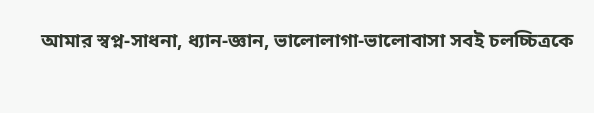আমার স্বপ্ন-সাধনা, ধ্যান-জ্ঞান, ভালোলাগা-ভালোবাসা সবই চলচ্চিত্রকে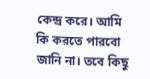কেন্দ্র করে। আমি কি করতে পারবো জানি না। তবে কিছু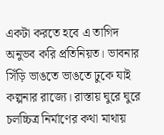একটা করতে হবে এ তাগিদ অনুভব করি প্রতিনিয়ত। ভাবনার সিঁড়ি ভাঙতে ভাঙতে ঢুকে যাই কল্পনার রাজ্যে। রাস্তায় ঘুরে ঘুরে চলচ্চিত্র নির্মাণের কথা মাথায়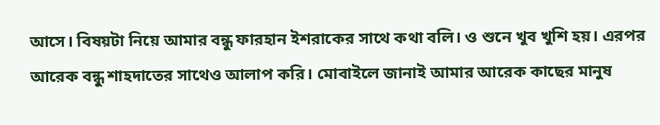আসে। বিষয়টা নিয়ে আমার বন্ধু ফারহান ইশরাকের সাথে কথা বলি। ও শুনে খুব খুশি হয়। এরপর আরেক বন্ধু শাহদাতের সাথেও আলাপ করি। মোবাইলে জানাই আমার আরেক কাছের মানুষ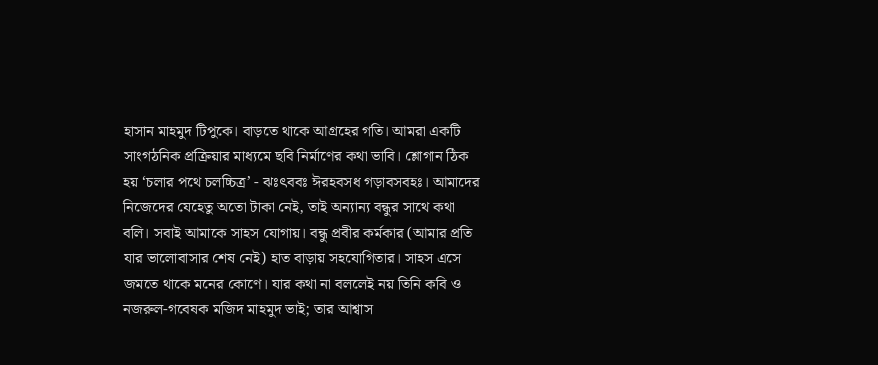হাসান মাহমুদ টিপুকে। বাড়তে থাকে আগ্রহের গতি। আমরা একটি সাংগঠনিক প্রক্রিয়ার মাধ্যমে ছবি নির্মাণের কথা ভাবি। শ্লোগান ঠিক হয় ‘চলার পথে চলচ্চিত্র’ - ঝঃৎববঃ ঈরহবসধ গড়াবসবহঃ। আমাদের নিজেদের যেহেতু অতো টাকা নেই, তাই অন্যান্য বন্ধুর সাথে কথা বলি। সবাই আমাকে সাহস যোগায়। বন্ধু প্রবীর কর্মকার (আমার প্রতি যার ভালোবাসার শেষ নেই) হাত বাড়ায় সহযোগিতার। সাহস এসে জমতে থাকে মনের কোণে। যার কথা না বললেই নয় তিনি কবি ও নজরুল-গবেষক মজিদ মাহমুদ ভাই; তার আশ্বাস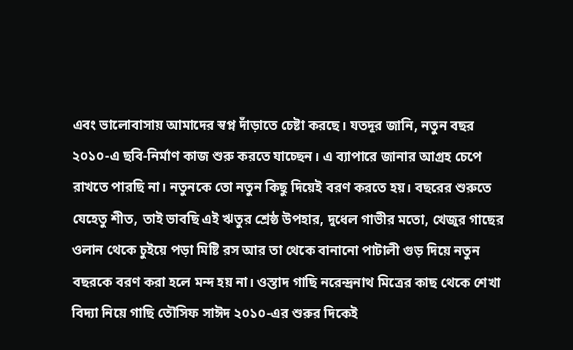এবং ভালোবাসায় আমাদের স্বপ্ন দাঁড়াতে চেষ্টা করছে। যতদূর জানি, নতুন বছর ২০১০-এ ছবি-নির্মাণ কাজ শুরু করতে যাচ্ছেন। এ ব্যাপারে জানার আগ্রহ চেপে রাখতে পারছি না। নতুনকে তো নতুন কিছু দিয়েই বরণ করতে হয়। বছরের শুরুতে যেহেতু শীত, তাই ভাবছি এই ঋতুর শ্রেষ্ঠ উপহার, দুধেল গাভীর মতো, খেজুর গাছের ওলান থেকে চুইয়ে পড়া মিষ্টি রস আর তা থেকে বানানো পাটালী গুড় দিয়ে নতুন বছরকে বরণ করা হলে মন্দ হয় না। ওস্তাদ গাছি নরেন্দ্রনাথ মিত্রের কাছ থেকে শেখা বিদ্যা নিয়ে গাছি তৌসিফ সাঈদ ২০১০-এর শুরুর দিকেই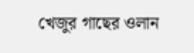খেজুর গাছের ওলান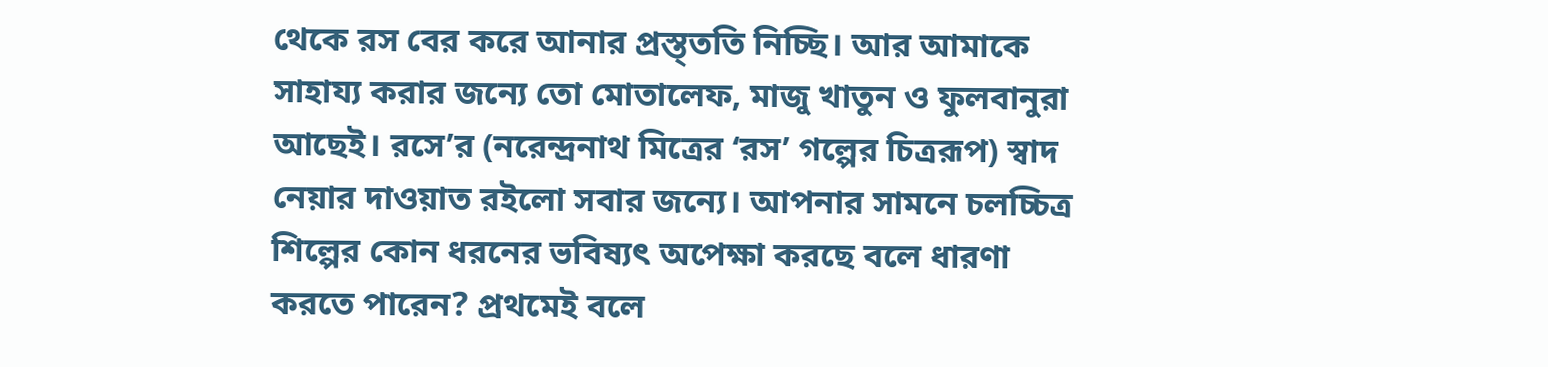থেকে রস বের করে আনার প্রস্ত্ততি নিচ্ছি। আর আমাকে সাহায্য করার জন্যে তো মোতালেফ, মাজু খাতুন ও ফুলবানুরা আছেই। রসে’র (নরেন্দ্রনাথ মিত্রের ‘রস’ গল্পের চিত্ররূপ) স্বাদ নেয়ার দাওয়াত রইলো সবার জন্যে। আপনার সামনে চলচ্চিত্র শিল্পের কোন ধরনের ভবিষ্যৎ অপেক্ষা করছে বলে ধারণা করতে পারেন? প্রথমেই বলে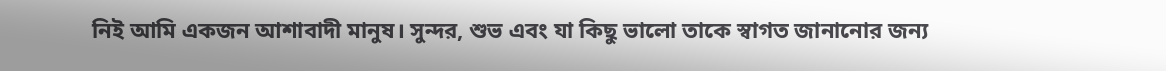নিই আমি একজন আশাবাদী মানুষ। সুন্দর, শুভ এবং যা কিছু ভালো তাকে স্বাগত জানানোর জন্য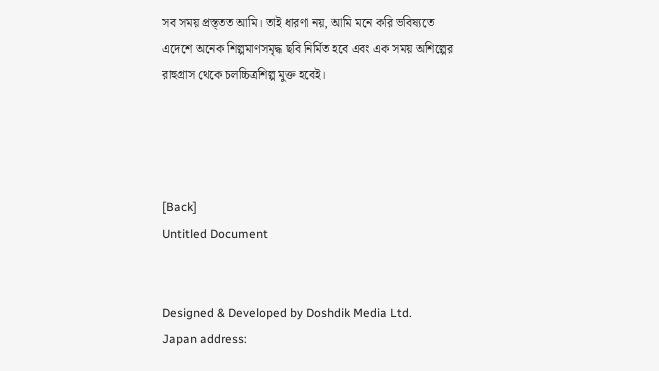সব সময় প্রস্ত্তত আমি। তাই ধারণা নয়, আমি মনে করি ভবিষ্যতে এদেশে অনেক শিল্পমাণসমৃদ্ধ ছবি নির্মিত হবে এবং এক সময় অশিল্পের রাহুগ্রাস থেকে চলচ্চিত্রশিল্প মুক্ত হবেই।




[Back]
Untitled Document


Designed & Developed by Doshdik Media Ltd.
Japan address: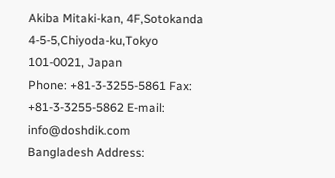Akiba Mitaki-kan, 4F,Sotokanda 4-5-5,Chiyoda-ku,Tokyo 101-0021, Japan
Phone: +81-3-3255-5861 Fax: +81-3-3255-5862 E-mail: info@doshdik.com
Bangladesh Address: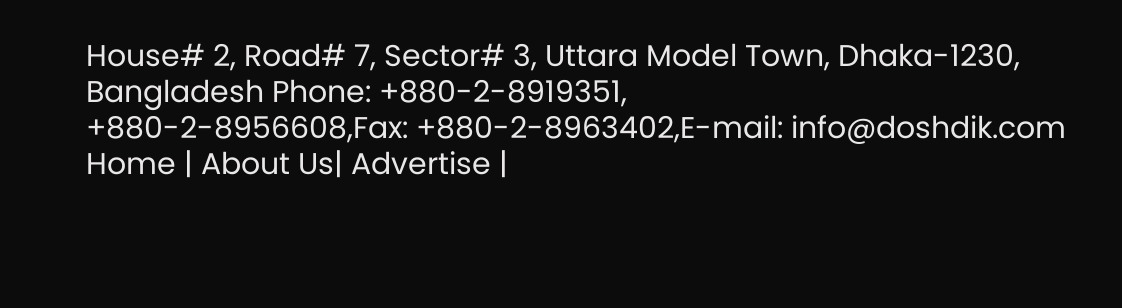House# 2, Road# 7, Sector# 3, Uttara Model Town, Dhaka-1230, Bangladesh Phone: +880-2-8919351,
+880-2-8956608,Fax: +880-2-8963402,E-mail: info@doshdik.com
Home | About Us| Advertise |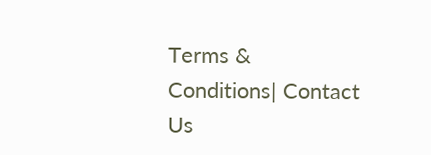Terms & Conditions| Contact Us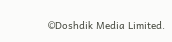©Doshdik Media Limited.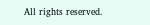All rights reserved.